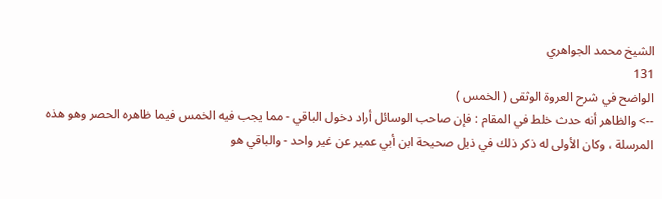الشيخ محمد الجواهري
131
الواضح في شرح العروة الوثقى ( الخمس )
--> والظاهر أنه حدث خلط في المقام : فإن صاحب الوسائل أراد دخول الباقي - مما يجب فيه الخمس فيما ظاهره الحصر وهو هذه المرسلة ، وكان الأولى له ذكر ذلك في ذيل صحيحة ابن أبي عمير عن غير واحد - والباقي هو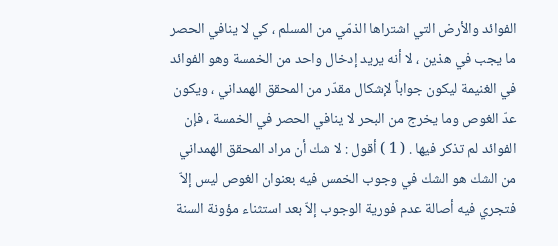الفوائد والأرض التي اشتراها الذمّي من المسلم ، كي لا ينافي الحصر ما يجب في هذين ، لا أنه يريد إدخال واحد من الخمسة وهو الفوائد في الغنيمة ليكون جواباً لإشكال مقدّر من المحقق الهمداني ، ويكون عدّ الغوص وما يخرج من البحر لا ينافي الحصر في الخمسة ، فإن الفوائد لم تذكر فيها . ( 1 ) أقول : لا شك أن مراد المحقق الهمداني من الشك هو الشك في وجوب الخمس فيه بعنوان الغوص ليس إلاّ فتجري فيه أصالة عدم فورية الوجوب إلاّ بعد استثناء مؤونة السنة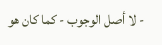- لا أصل الوجوب - كما كان هو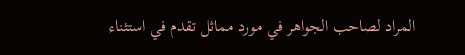المراد لصاحب الجواهر في مورد مماثل تقدم في استثناء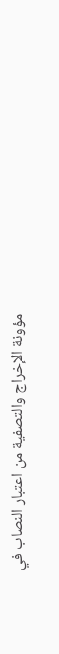مؤونة الإخراج والتصفية من اعتبار النصاب في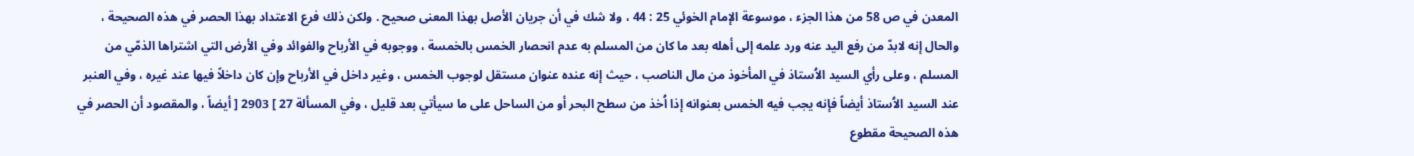المعدن في ص 58 من هذا الجزء ، موسوعة الإمام الخوئي 25 : 44 ، ولا شك في أن جريان الأصل بهذا المعنى صحيح . ولكن ذلك فرع الاعتداد بهذا الحصر في هذه الصحيحة ، والحال إنه لابدّ من رفع اليد عنه ورد علمه إلى أهله بعد ما كان من المسلم به عدم انحصار الخمس بالخمسة ، ووجوبه في الأرباح والفوائد وفي الأرض التي اشتراها الذمّي من المسلم ، وعلى رأي السيد الاُستاذ في المأخوذ من مال الناصب ، حيث إنه عنده عنوان مستقل لوجوب الخمس ، وغير داخل في الأرباح وإن كان داخلاً فيها عند غيره ، وفي العنبر عند السيد الاُستاذ أيضاً فإنه يجب فيه الخمس بعنوانه إذا اُخذ من سطح البحر أو من الساحل على ما سيأتي بعد قليل ، وفي المسألة 27 ] 2903 [ أيضاً ، والمقصود أن الحصر في هذه الصحيحة مقطوع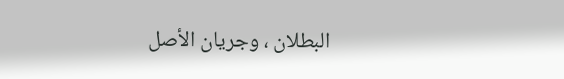البطلان ، وجريان الأصل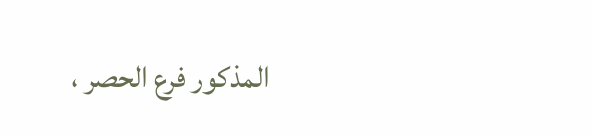المذكور فرع الحصر ،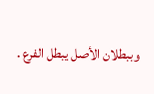وببطلان الأصل يبطل الفرع .